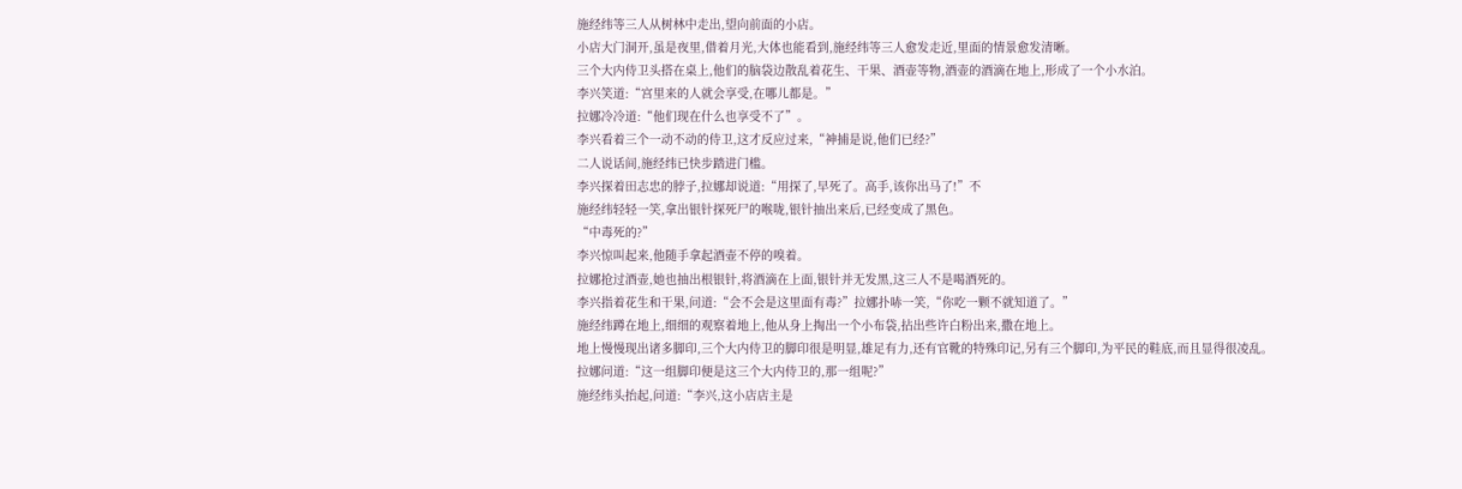施经纬等三人从树林中走出,望向前面的小店。
小店大门洞开,虽是夜里,借着月光,大体也能看到,施经纬等三人愈发走近,里面的情景愈发清晰。
三个大内侍卫头搭在桌上,他们的脑袋边散乱着花生、干果、酒壶等物,酒壶的酒滴在地上,形成了一个小水泊。
李兴笑道:“宫里来的人就会享受,在哪儿都是。”
拉娜冷冷道:“他们现在什么也享受不了”。
李兴看着三个一动不动的侍卫,这才反应过来,“神捕是说,他们已经?”
二人说话间,施经纬已快步踏进门槛。
李兴探着田志忠的脖子,拉娜却说道:“用探了,早死了。高手,该你出马了!”不
施经纬轻轻一笑,拿出银针探死尸的喉咙,银针抽出来后,已经变成了黑色。
“中毒死的?”
李兴惊叫起来,他随手拿起酒壶不停的嗅着。
拉娜抢过酒壶,她也抽出根银针,将酒滴在上面,银针并无发黑,这三人不是喝酒死的。
李兴指着花生和干果,问道:“会不会是这里面有毒?”拉娜扑哧一笑,“你吃一颗不就知道了。”
施经纬蹲在地上,细细的观察着地上,他从身上掏出一个小布袋,拈出些许白粉出来,撒在地上。
地上慢慢现出诸多脚印,三个大内侍卫的脚印很是明显,雄足有力,还有官靴的特殊印记,另有三个脚印,为平民的鞋底,而且显得很凌乱。
拉娜问道:“这一组脚印便是这三个大内侍卫的,那一组呢?”
施经纬头抬起,问道:“李兴,这小店店主是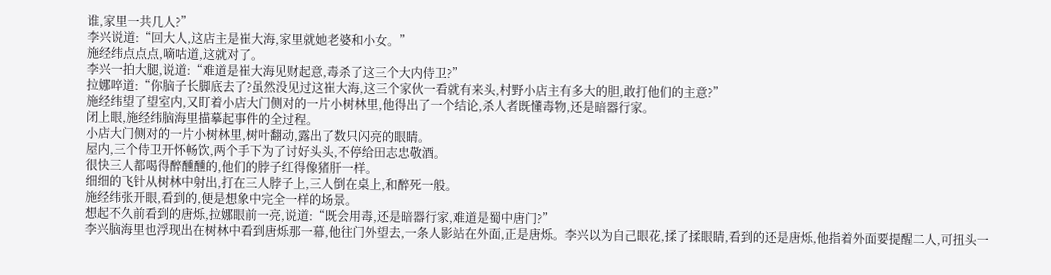谁,家里一共几人?”
李兴说道:“回大人,这店主是崔大海,家里就她老婆和小女。”
施经纬点点点,嘀咕道,这就对了。
李兴一拍大腿,说道:“难道是崔大海见财起意,毒杀了这三个大内侍卫?”
拉娜啐道:“你脑子长脚底去了?虽然没见过这崔大海,这三个家伙一看就有来头,村野小店主有多大的胆,敢打他们的主意?”
施经纬望了望室内,又盯着小店大门侧对的一片小树林里,他得出了一个结论,杀人者既懂毒物,还是暗器行家。
闭上眼,施经纬脑海里描摹起事件的全过程。
小店大门侧对的一片小树林里,树叶翻动,露出了数只闪亮的眼睛。
屋内,三个侍卫开怀畅饮,两个手下为了讨好头头,不停给田志忠敬酒。
很快三人都喝得醉醺醺的,他们的脖子红得像猪肝一样。
细细的飞针从树林中射出,打在三人脖子上,三人倒在桌上,和醉死一般。
施经纬张开眼,看到的,便是想象中完全一样的场景。
想起不久前看到的唐烁,拉娜眼前一亮,说道:“既会用毒,还是暗器行家,难道是蜀中唐门?”
李兴脑海里也浮现出在树林中看到唐烁那一幕,他往门外望去,一条人影站在外面,正是唐烁。李兴以为自己眼花,揉了揉眼睛,看到的还是唐烁,他指着外面要提醒二人,可扭头一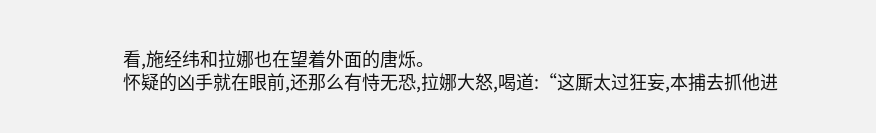看,施经纬和拉娜也在望着外面的唐烁。
怀疑的凶手就在眼前,还那么有恃无恐,拉娜大怒,喝道:“这厮太过狂妄,本捕去抓他进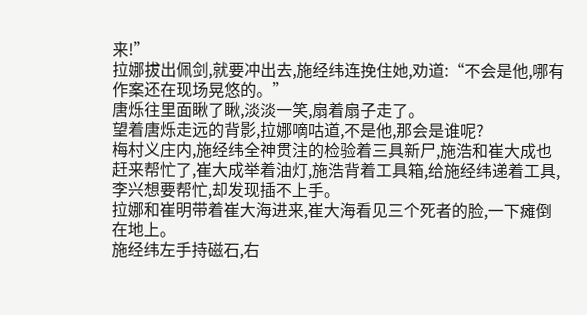来!”
拉娜拔出佩剑,就要冲出去,施经纬连挽住她,劝道:“不会是他,哪有作案还在现场晃悠的。”
唐烁往里面瞅了瞅,淡淡一笑,扇着扇子走了。
望着唐烁走远的背影,拉娜嘀咕道,不是他,那会是谁呢?
梅村义庄内,施经纬全神贯注的检验着三具新尸,施浩和崔大成也赶来帮忙了,崔大成举着油灯,施浩背着工具箱,给施经纬递着工具,李兴想要帮忙,却发现插不上手。
拉娜和崔明带着崔大海进来,崔大海看见三个死者的脸,一下瘫倒在地上。
施经纬左手持磁石,右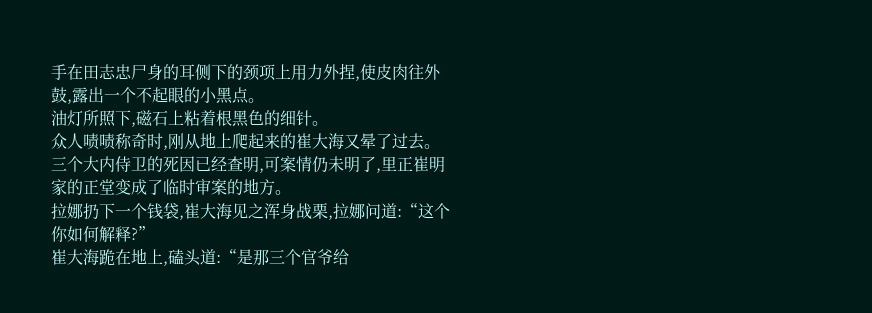手在田志忠尸身的耳侧下的颈项上用力外捏,使皮肉往外鼓,露出一个不起眼的小黑点。
油灯所照下,磁石上粘着根黑色的细针。
众人啧啧称奇时,刚从地上爬起来的崔大海又晕了过去。
三个大内侍卫的死因已经查明,可案情仍未明了,里正崔明家的正堂变成了临时审案的地方。
拉娜扔下一个钱袋,崔大海见之浑身战栗,拉娜问道:“这个你如何解释?”
崔大海跪在地上,磕头道:“是那三个官爷给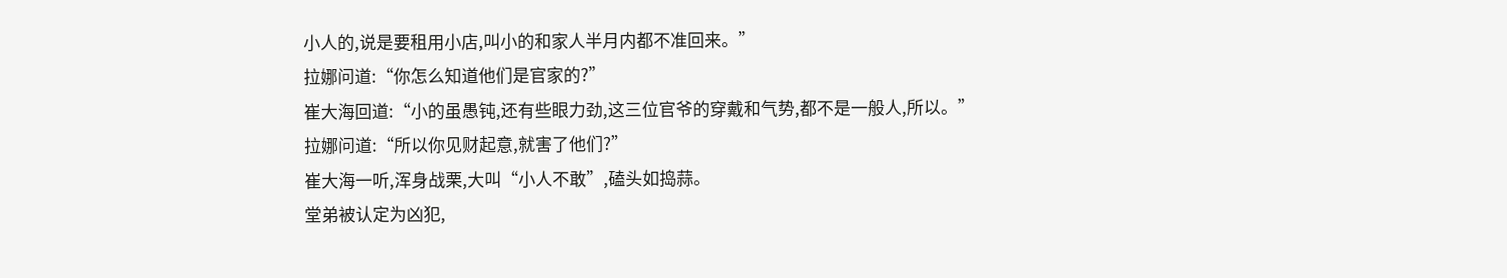小人的,说是要租用小店,叫小的和家人半月内都不准回来。”
拉娜问道:“你怎么知道他们是官家的?”
崔大海回道:“小的虽愚钝,还有些眼力劲,这三位官爷的穿戴和气势,都不是一般人,所以。”
拉娜问道:“所以你见财起意,就害了他们?”
崔大海一听,浑身战栗,大叫“小人不敢”,磕头如捣蒜。
堂弟被认定为凶犯,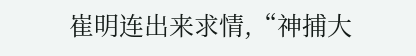崔明连出来求情,“神捕大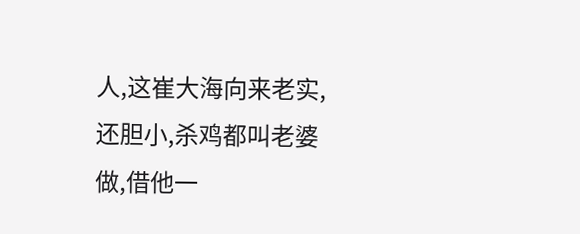人,这崔大海向来老实,还胆小,杀鸡都叫老婆做,借他一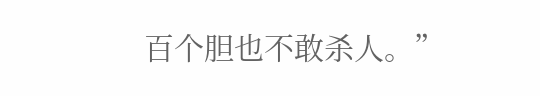百个胆也不敢杀人。”